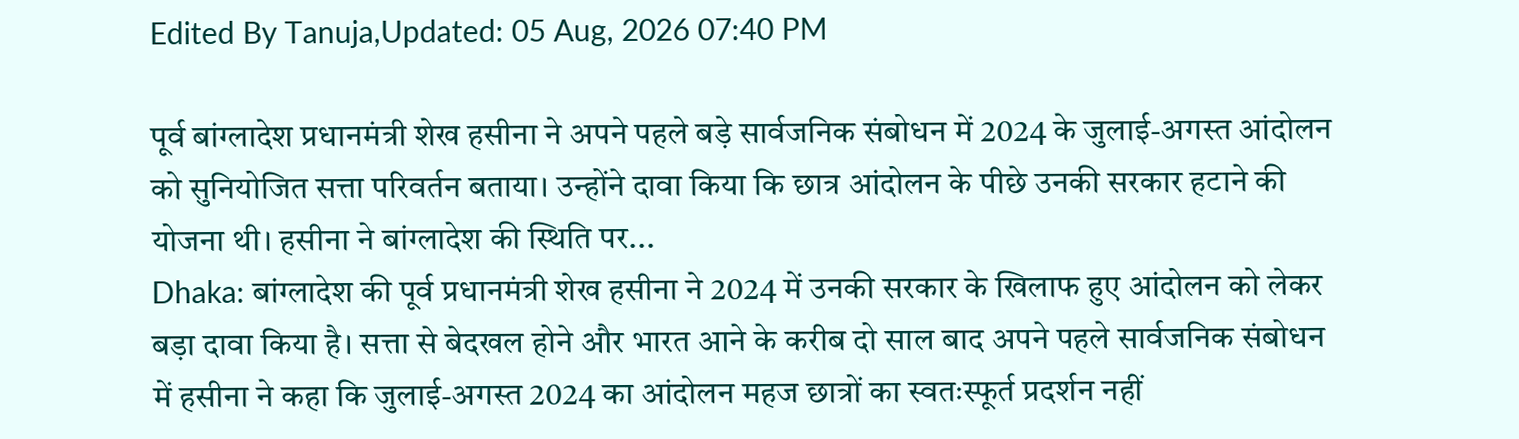Edited By Tanuja,Updated: 05 Aug, 2026 07:40 PM

पूर्व बांग्लादेश प्रधानमंत्री शेख हसीना ने अपने पहले बड़े सार्वजनिक संबोधन में 2024 के जुलाई-अगस्त आंदोलन को सुनियोजित सत्ता परिवर्तन बताया। उन्होंने दावा किया कि छात्र आंदोलन के पीछे उनकी सरकार हटाने की योजना थी। हसीना ने बांग्लादेश की स्थिति पर...
Dhaka: बांग्लादेश की पूर्व प्रधानमंत्री शेख हसीना ने 2024 में उनकी सरकार के खिलाफ हुए आंदोलन को लेकर बड़ा दावा किया है। सत्ता से बेदखल होने और भारत आने के करीब दो साल बाद अपने पहले सार्वजनिक संबोधन में हसीना ने कहा कि जुलाई-अगस्त 2024 का आंदोलन महज छात्रों का स्वतःस्फूर्त प्रदर्शन नहीं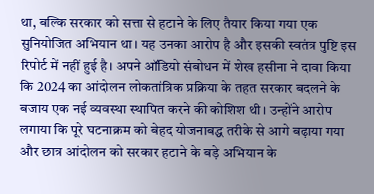था, बल्कि सरकार को सत्ता से हटाने के लिए तैयार किया गया एक सुनियोजित अभियान था। यह उनका आरोप है और इसकी स्वतंत्र पुष्टि इस रिपोर्ट में नहीं हुई है। अपने ऑडियो संबोधन में शेख हसीना ने दावा किया कि 2024 का आंदोलन लोकतांत्रिक प्रक्रिया के तहत सरकार बदलने के बजाय एक नई व्यवस्था स्थापित करने की कोशिश थी। उन्होंने आरोप लगाया कि पूरे घटनाक्रम को बेहद योजनाबद्ध तरीके से आगे बढ़ाया गया और छात्र आंदोलन को सरकार हटाने के बड़े अभियान के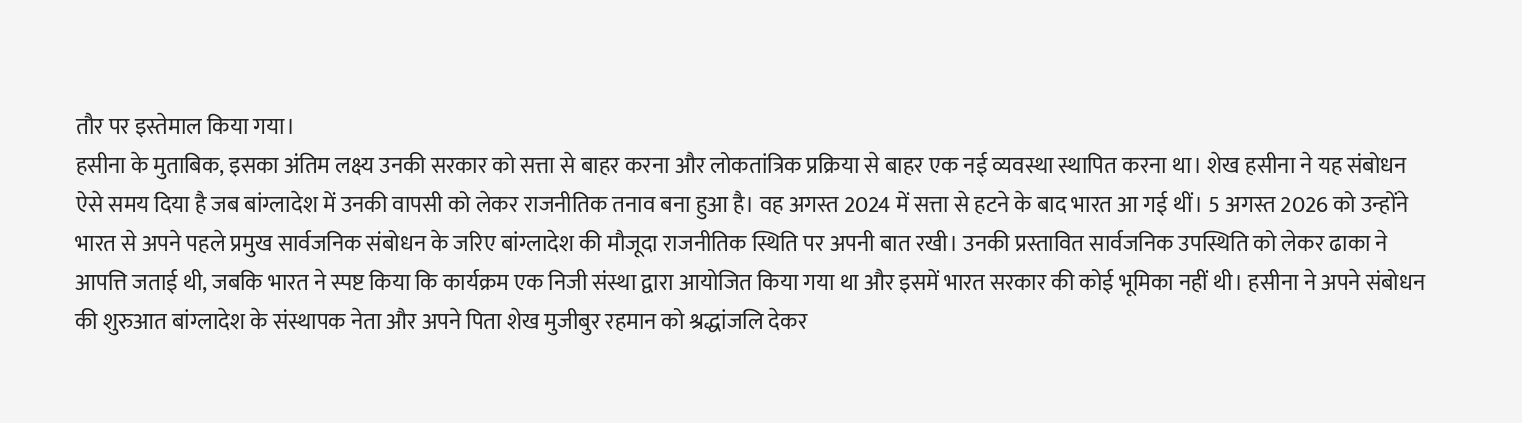तौर पर इस्तेमाल किया गया।
हसीना के मुताबिक, इसका अंतिम लक्ष्य उनकी सरकार को सत्ता से बाहर करना और लोकतांत्रिक प्रक्रिया से बाहर एक नई व्यवस्था स्थापित करना था। शेख हसीना ने यह संबोधन ऐसे समय दिया है जब बांग्लादेश में उनकी वापसी को लेकर राजनीतिक तनाव बना हुआ है। वह अगस्त 2024 में सत्ता से हटने के बाद भारत आ गई थीं। 5 अगस्त 2026 को उन्होंने भारत से अपने पहले प्रमुख सार्वजनिक संबोधन के जरिए बांग्लादेश की मौजूदा राजनीतिक स्थिति पर अपनी बात रखी। उनकी प्रस्तावित सार्वजनिक उपस्थिति को लेकर ढाका ने आपत्ति जताई थी, जबकि भारत ने स्पष्ट किया कि कार्यक्रम एक निजी संस्था द्वारा आयोजित किया गया था और इसमें भारत सरकार की कोई भूमिका नहीं थी। हसीना ने अपने संबोधन की शुरुआत बांग्लादेश के संस्थापक नेता और अपने पिता शेख मुजीबुर रहमान को श्रद्धांजलि देकर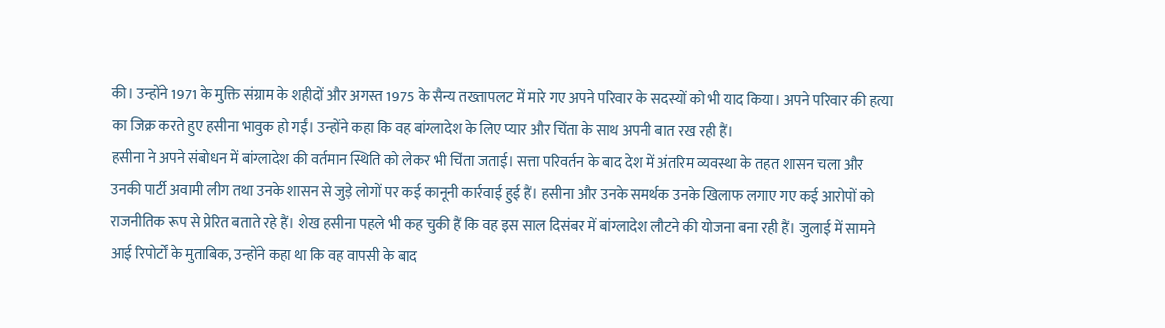की। उन्होंने 1971 के मुक्ति संग्राम के शहीदों और अगस्त 1975 के सैन्य तख्तापलट में मारे गए अपने परिवार के सदस्यों को भी याद किया। अपने परिवार की हत्या का जिक्र करते हुए हसीना भावुक हो गईं। उन्होंने कहा कि वह बांग्लादेश के लिए प्यार और चिंता के साथ अपनी बात रख रही हैं।
हसीना ने अपने संबोधन में बांग्लादेश की वर्तमान स्थिति को लेकर भी चिंता जताई। सत्ता परिवर्तन के बाद देश में अंतरिम व्यवस्था के तहत शासन चला और उनकी पार्टी अवामी लीग तथा उनके शासन से जुड़े लोगों पर कई कानूनी कार्रवाई हुई हैं। हसीना और उनके समर्थक उनके खिलाफ लगाए गए कई आरोपों को राजनीतिक रूप से प्रेरित बताते रहे हैं। शेख हसीना पहले भी कह चुकी हैं कि वह इस साल दिसंबर में बांग्लादेश लौटने की योजना बना रही हैं। जुलाई में सामने आई रिपोर्टों के मुताबिक, उन्होंने कहा था कि वह वापसी के बाद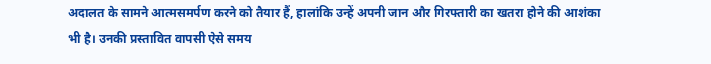अदालत के सामने आत्मसमर्पण करने को तैयार हैं, हालांकि उन्हें अपनी जान और गिरफ्तारी का खतरा होने की आशंका भी है। उनकी प्रस्तावित वापसी ऐसे समय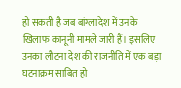हो सकती है जब बांग्लादेश में उनके खिलाफ कानूनी मामले जारी हैं। इसलिए उनका लौटना देश की राजनीति में एक बड़ा घटनाक्रम साबित हो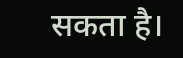सकता है।